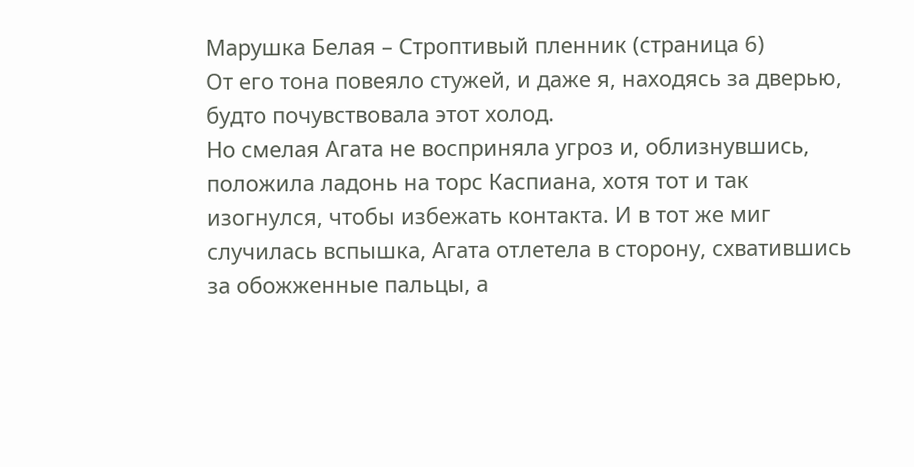Марушка Белая – Строптивый пленник (страница 6)
От его тона повеяло стужей, и даже я, находясь за дверью, будто почувствовала этот холод.
Но смелая Агата не восприняла угроз и, облизнувшись, положила ладонь на торс Каспиана, хотя тот и так изогнулся, чтобы избежать контакта. И в тот же миг случилась вспышка, Агата отлетела в сторону, схватившись за обожженные пальцы, а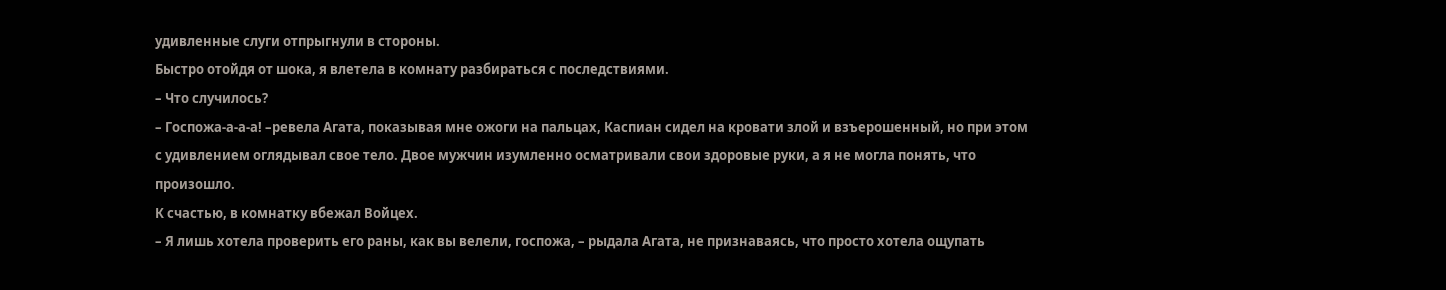удивленные слуги отпрыгнули в стороны.
Быстро отойдя от шока, я влетела в комнату разбираться с последствиями.
– Что случилось?
– Госпожа-а-а-а! –ревела Агата, показывая мне ожоги на пальцах, Каспиан сидел на кровати злой и взъерошенный, но при этом с удивлением оглядывал свое тело. Двое мужчин изумленно осматривали свои здоровые руки, а я не могла понять, что произошло.
К счастью, в комнатку вбежал Войцех.
– Я лишь хотела проверить его раны, как вы велели, госпожа, – рыдала Агата, не признаваясь, что просто хотела ощупать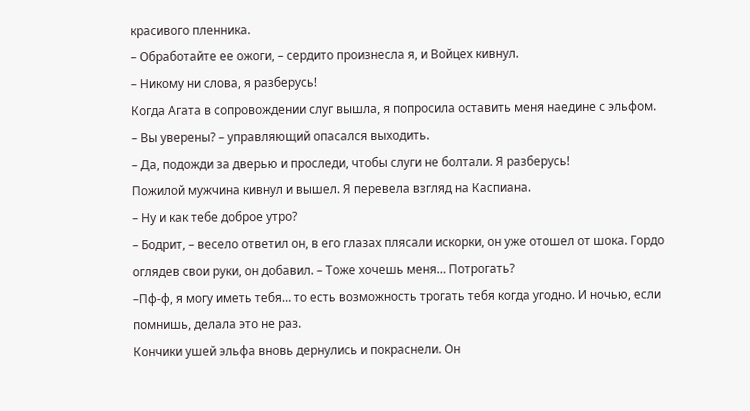красивого пленника.
– Обработайте ее ожоги, – сердито произнесла я, и Войцех кивнул.
– Никому ни слова, я разберусь!
Когда Агата в сопровождении слуг вышла, я попросила оставить меня наедине с эльфом.
– Вы уверены? – управляющий опасался выходить.
– Да, подожди за дверью и проследи, чтобы слуги не болтали. Я разберусь!
Пожилой мужчина кивнул и вышел. Я перевела взгляд на Каспиана.
– Ну и как тебе доброе утро?
– Бодрит, – весело ответил он, в его глазах плясали искорки, он уже отошел от шока. Гордо оглядев свои руки, он добавил. – Тоже хочешь меня… Потрогать?
–Пф-ф, я могу иметь тебя… то есть возможность трогать тебя когда угодно. И ночью, если помнишь, делала это не раз.
Кончики ушей эльфа вновь дернулись и покраснели. Он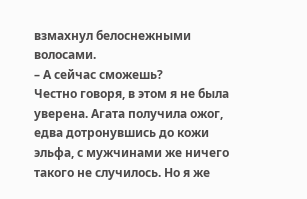взмахнул белоснежными волосами.
– А сейчас сможешь?
Честно говоря, в этом я не была уверена. Агата получила ожог, едва дотронувшись до кожи эльфа, с мужчинами же ничего такого не случилось. Но я же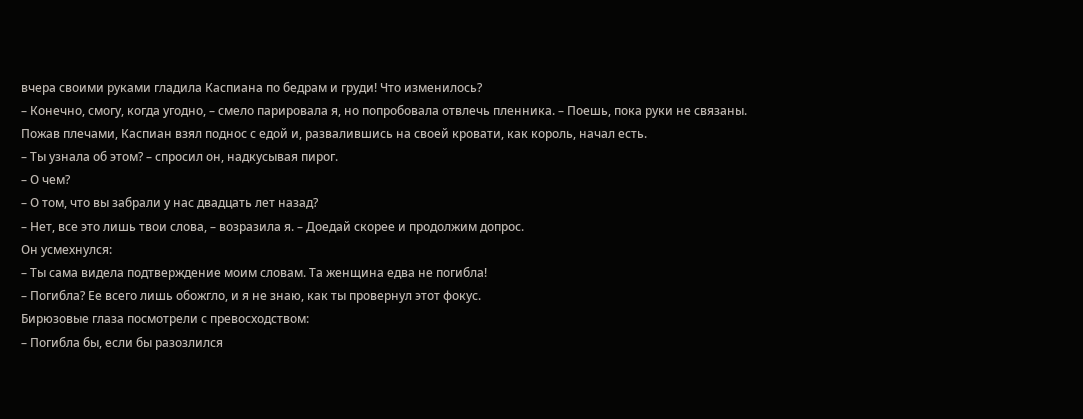вчера своими руками гладила Каспиана по бедрам и груди! Что изменилось?
– Конечно, смогу, когда угодно, – смело парировала я, но попробовала отвлечь пленника. – Поешь, пока руки не связаны.
Пожав плечами, Каспиан взял поднос с едой и, развалившись на своей кровати, как король, начал есть.
– Ты узнала об этом? – спросил он, надкусывая пирог.
– О чем?
– О том, что вы забрали у нас двадцать лет назад?
– Нет, все это лишь твои слова, – возразила я. – Доедай скорее и продолжим допрос.
Он усмехнулся:
– Ты сама видела подтверждение моим словам. Та женщина едва не погибла!
– Погибла? Ее всего лишь обожгло, и я не знаю, как ты провернул этот фокус.
Бирюзовые глаза посмотрели с превосходством:
– Погибла бы, если бы разозлился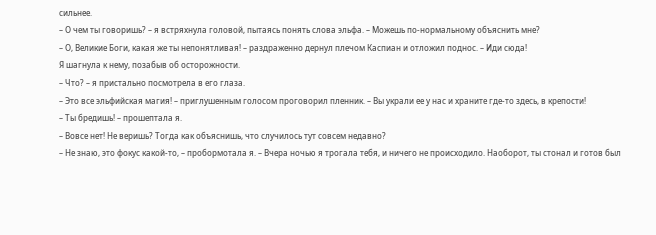сильнее.
– О чем ты говоришь? – я встряхнула головой, пытаясь понять слова эльфа. – Можешь по-нормальному объяснить мне?
– О, Великие Боги, какая же ты непонятливая! – раздраженно дернул плечом Каспиан и отложил поднос. – Иди сюда!
Я шагнула к нему, позабыв об осторожности.
– Что? – я пристально посмотрела в его глаза.
– Это все эльфийская магия! – приглушенным голосом проговорил пленник. – Вы украли ее у нас и храните где-то здесь, в крепости!
– Ты бредишь! – прошептала я.
– Вовсе нет! Не веришь? Тогда как объяснишь, что случилось тут совсем недавно?
– Не знаю, это фокус какой-то, – пробормотала я. – Вчера ночью я трогала тебя, и ничего не происходило. Наоборот, ты стонал и готов был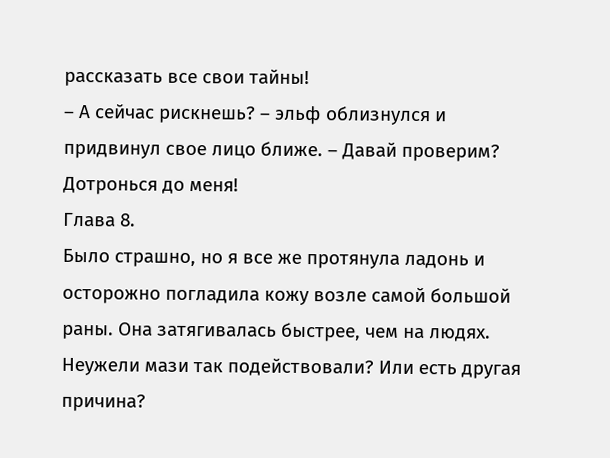рассказать все свои тайны!
– А сейчас рискнешь? – эльф облизнулся и придвинул свое лицо ближе. – Давай проверим? Дотронься до меня!
Глава 8.
Было страшно, но я все же протянула ладонь и осторожно погладила кожу возле самой большой раны. Она затягивалась быстрее, чем на людях. Неужели мази так подействовали? Или есть другая причина?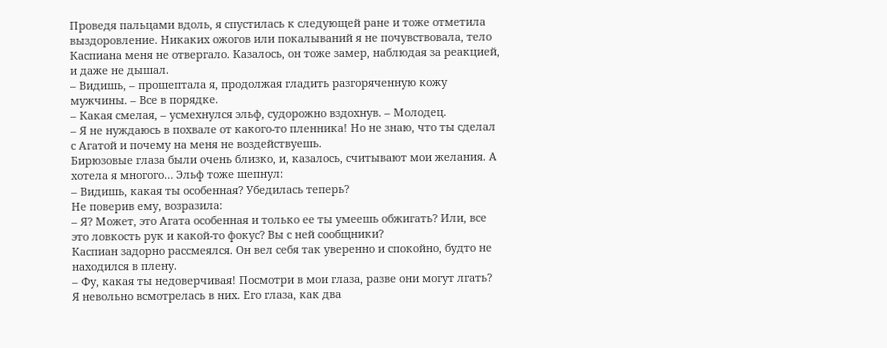Проведя пальцами вдоль, я спустилась к следующей ране и тоже отметила выздоровление. Никаких ожогов или покалываний я не почувствовала, тело Каспиана меня не отвергало. Казалось, он тоже замер, наблюдая за реакцией, и даже не дышал.
– Видишь, – прошептала я, продолжая гладить разгоряченную кожу мужчины. – Все в порядке.
– Какая смелая, – усмехнулся эльф, судорожно вздохнув. – Молодец.
– Я не нуждаюсь в похвале от какого-то пленника! Но не знаю, что ты сделал с Агатой и почему на меня не воздействуешь.
Бирюзовые глаза были очень близко, и, казалось, считывают мои желания. А хотела я многого… Эльф тоже шепнул:
– Видишь, какая ты особенная? Убедилась теперь?
Не поверив ему, возразила:
– Я? Может, это Агата особенная и только ее ты умеешь обжигать? Или, все это ловкость рук и какой-то фокус? Вы с ней сообщники?
Каспиан задорно рассмеялся. Он вел себя так уверенно и спокойно, будто не находился в плену.
– Фу, какая ты недоверчивая! Посмотри в мои глаза, разве они могут лгать?
Я невольно всмотрелась в них. Его глаза, как два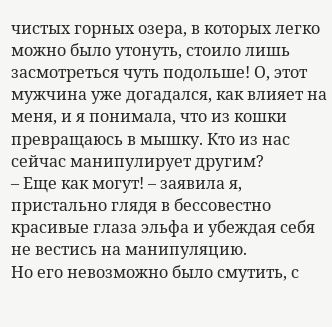чистых горных озера, в которых легко можно было утонуть, стоило лишь засмотреться чуть подольше! О, этот мужчина уже догадался, как влияет на меня, и я понимала, что из кошки превращаюсь в мышку. Кто из нас сейчас манипулирует другим?
– Еще как могут! – заявила я, пристально глядя в бессовестно красивые глаза эльфа и убеждая себя не вестись на манипуляцию.
Но его невозможно было смутить, с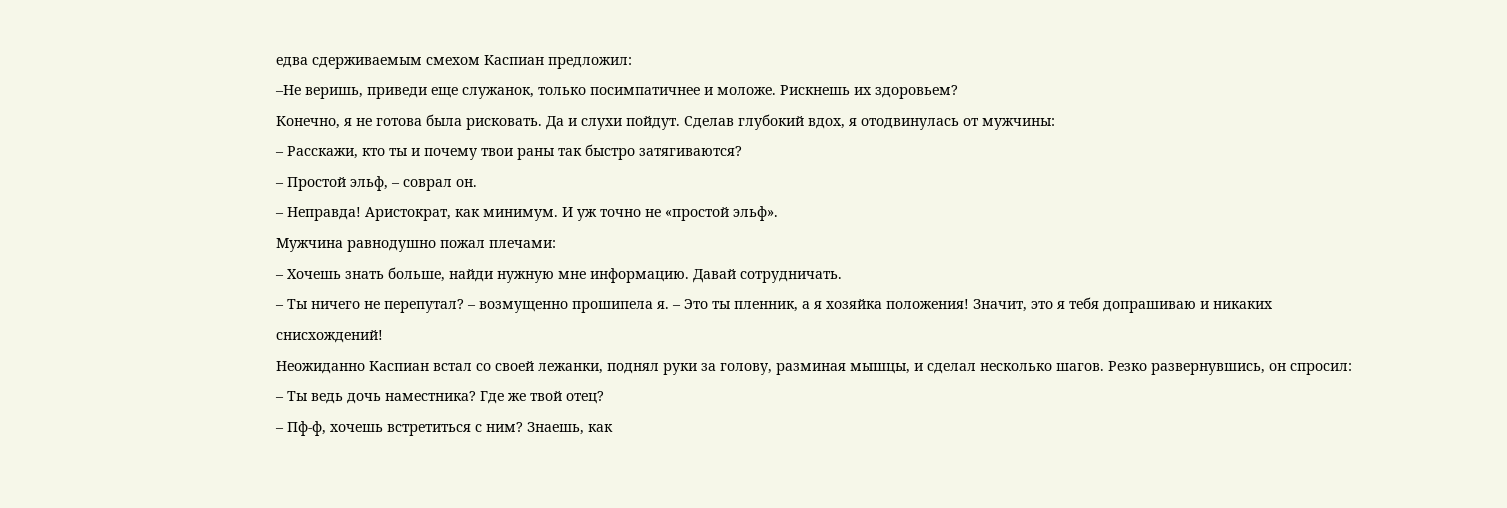едва сдерживаемым смехом Каспиан предложил:
–Не веришь, приведи еще служанок, только посимпатичнее и моложе. Рискнешь их здоровьем?
Конечно, я не готова была рисковать. Да и слухи пойдут. Сделав глубокий вдох, я отодвинулась от мужчины:
– Расскажи, кто ты и почему твои раны так быстро затягиваются?
– Простой эльф, – соврал он.
– Неправда! Аристократ, как минимум. И уж точно не «простой эльф».
Мужчина равнодушно пожал плечами:
– Хочешь знать больше, найди нужную мне информацию. Давай сотрудничать.
– Ты ничего не перепутал? – возмущенно прошипела я. – Это ты пленник, а я хозяйка положения! Значит, это я тебя допрашиваю и никаких снисхождений!
Неожиданно Каспиан встал со своей лежанки, поднял руки за голову, разминая мышцы, и сделал несколько шагов. Резко развернувшись, он спросил:
– Ты ведь дочь наместника? Где же твой отец?
– Пф-ф, хочешь встретиться с ним? Знаешь, как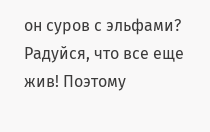он суров с эльфами? Радуйся, что все еще жив! Поэтому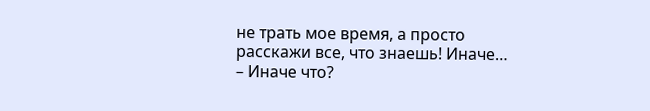не трать мое время, а просто расскажи все, что знаешь! Иначе…
– Иначе что?